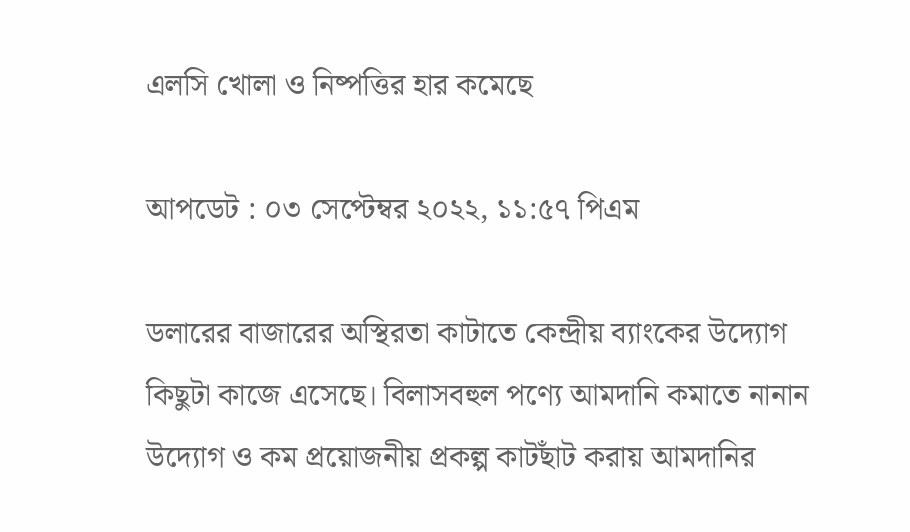এলসি খোলা ও নিষ্পত্তির হার কমেছে

আপডেট : ০৩ সেপ্টেম্বর ২০২২, ১১:৫৭ পিএম

ডলারের বাজারের অস্থিরতা কাটাতে কেন্দ্রীয় ব্যাংকের উদ্যোগ কিছুটা কাজে এসেছে। বিলাসবহুল পণ্যে আমদানি কমাতে নানান উদ্যোগ ও কম প্রয়োজনীয় প্রকল্প কাটছাঁট করায় আমদানির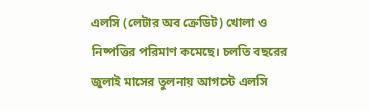এলসি (লেটার অব ক্রেডিট) খোলা ও নিষ্পত্তির পরিমাণ কমেছে। চলতি বছরের জুলাই মাসের তুলনায় আগস্টে এলসি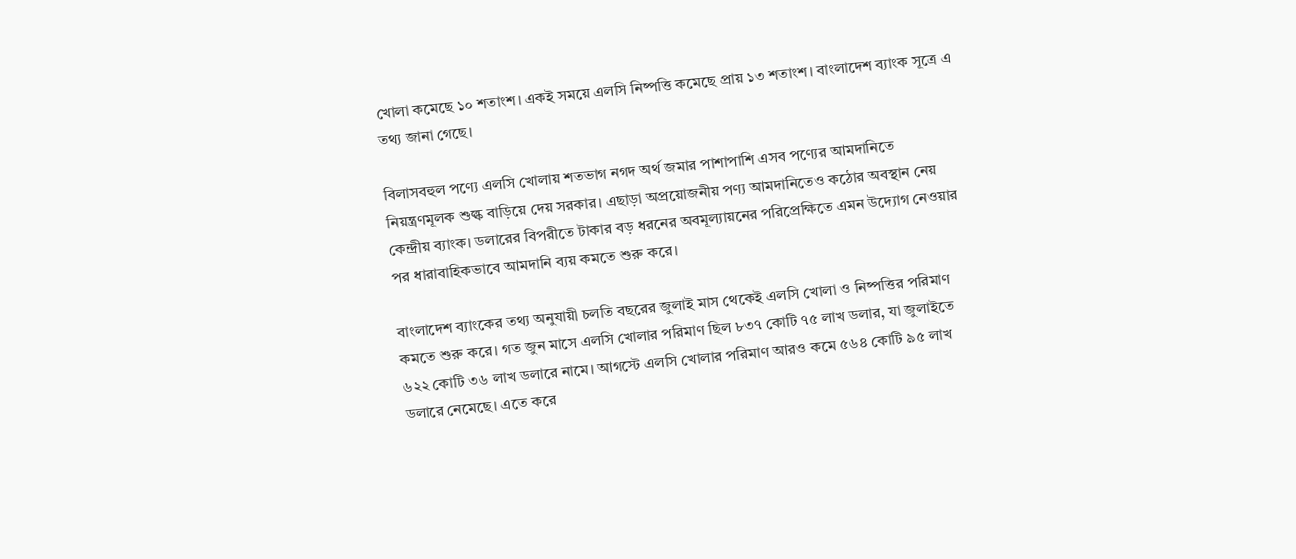খোলা কমেছে ১০ শতাংশ। একই সময়ে এলসি নিষ্পত্তি কমেছে প্রায় ১৩ শতাংশ। বাংলাদেশ ব্যাংক সূত্রে এ তথ্য জানা গেছে।

বিলাসবহুল পণ্যে এলসি খোলায় শতভাগ নগদ অর্থ জমার পাশাপাশি এসব পণ্যের আমদানিতে নিয়ন্ত্রণমূলক শুল্ক বাড়িয়ে দেয় সরকার। এছাড়া অপ্রয়োজনীয় পণ্য আমদানিতেও কঠোর অবস্থান নেয় কেন্দ্রীয় ব্যাংক। ডলারের বিপরীতে টাকার বড় ধরনের অবমূল্যায়নের পরিপ্রেক্ষিতে এমন উদ্যোগ নেওয়ার পর ধারাবাহিকভাবে আমদানি ব্যয় কমতে শুরু করে।

বাংলাদেশ ব্যাংকের তথ্য অনুযায়ী চলতি বছরের জুলাই মাস থেকেই এলসি খোলা ও নিষ্পত্তির পরিমাণ কমতে শুরু করে। গত জুন মাসে এলসি খোলার পরিমাণ ছিল ৮৩৭ কোটি ৭৫ লাখ ডলার, যা জুলাইতে ৬২২ কোটি ৩৬ লাখ ডলারে নামে। আগস্টে এলসি খোলার পরিমাণ আরও কমে ৫৬৪ কোটি ৯৫ লাখ ডলারে নেমেছে। এতে করে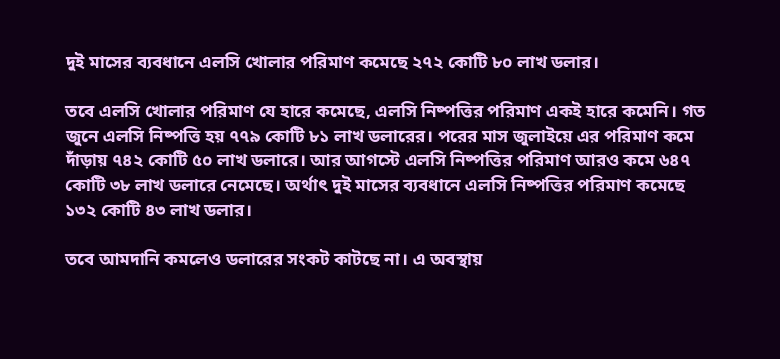দুই মাসের ব্যবধানে এলসি খোলার পরিমাণ কমেছে ২৭২ কোটি ৮০ লাখ ডলার।

তবে এলসি খোলার পরিমাণ যে হারে কমেছে, এলসি নিষ্পত্তির পরিমাণ একই হারে কমেনি। গত জুনে এলসি নিষ্পত্তি হয় ৭৭৯ কোটি ৮১ লাখ ডলারের। পরের মাস জুলাইয়ে এর পরিমাণ কমে দাঁড়ায় ৭৪২ কোটি ৫০ লাখ ডলারে। আর আগস্টে এলসি নিষ্পত্তির পরিমাণ আরও কমে ৬৪৭ কোটি ৩৮ লাখ ডলারে নেমেছে। অর্থাৎ দুই মাসের ব্যবধানে এলসি নিষ্পত্তির পরিমাণ কমেছে ১৩২ কোটি ৪৩ লাখ ডলার।

তবে আমদানি কমলেও ডলারের সংকট কাটছে না। এ অবস্থায়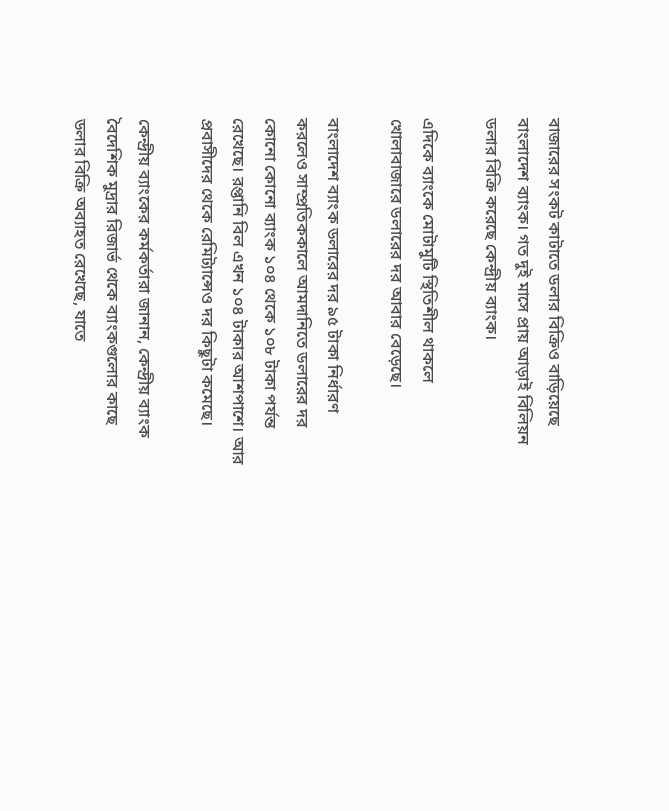বাজারের সংকট কাটাতে ডলার বিক্রিও বাড়িয়েছে বাংলাদেশ ব্যাংক। গত দুই মাসে প্রায় আড়াই বিলিয়ন ডলার বিক্রি করেছে কেন্দ্রীয় ব্যাংক।

এদিকে ব্যাংকে মোটামুটি স্থিতিশীল থাকলে খোলাবাজারে ডলারের দর আবার বেড়েছে।

বাংলাদেশ ব্যাংক ডলারের দর ৯৫ টাকা নির্ধারণ করলেও সাম্প্রতিককালে আমদানিতে ডলারের দর কোনো কোনো ব্যাংক ১০৪ থেকে ১০৮ টাকা পর্যন্ত রেখেছে। রপ্তানি বিল এখন ১০৪ টাকার আশপাশে। আর প্রবাসীদের থেকে রেমিট্যান্সেও দর কিছুটা কমেছে।

কেন্দ্রীয় ব্যাংকের কর্মকর্তারা জানান, কেন্দ্রীয় ব্যাংক বৈদেশিক মুদ্রার রিজার্ভ থেকে ব্যাংকগুলোর কাছে ডলার বিক্রি অব্যাহত রেখেছে, যাতে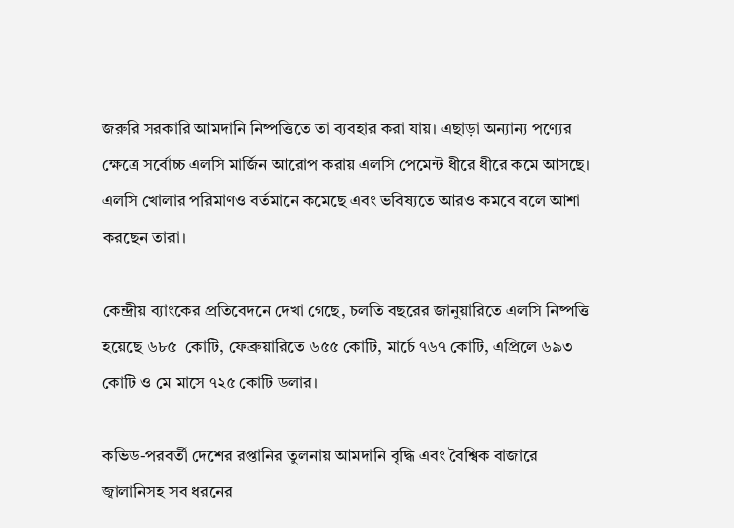জরুরি সরকারি আমদানি নিষ্পত্তিতে তা ব্যবহার করা যায়। এছাড়া অন্যান্য পণ্যের ক্ষেত্রে সর্বোচ্চ এলসি মার্জিন আরোপ করায় এলসি পেমেন্ট ধীরে ধীরে কমে আসছে। এলসি খোলার পরিমাণও বর্তমানে কমেছে এবং ভবিষ্যতে আরও কমবে বলে আশা করছেন তারা।

কেন্দ্রীয় ব্যাংকের প্রতিবেদনে দেখা গেছে, চলতি বছরের জানুয়ারিতে এলসি নিষ্পত্তি হয়েছে ৬৮৫  কোটি, ফেব্রুয়ারিতে ৬৫৫ কোটি, মার্চে ৭৬৭ কোটি, এপ্রিলে ৬৯৩ কোটি ও মে মাসে ৭২৫ কোটি ডলার।

কভিড-পরবর্তী দেশের রপ্তানির তুলনায় আমদানি বৃদ্ধি এবং বৈশ্বিক বাজারে জ্বালানিসহ সব ধরনের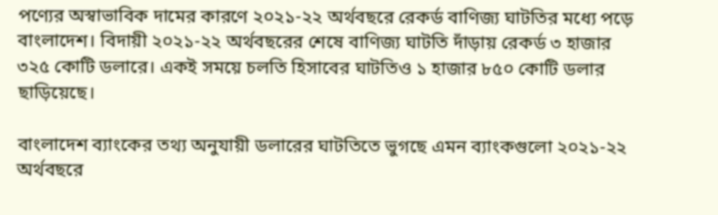পণ্যের অস্বাভাবিক দামের কারণে ২০২১-২২ অর্থবছরে রেকর্ড বাণিজ্য ঘাটতির মধ্যে পড়ে বাংলাদেশ। বিদায়ী ২০২১-২২ অর্থবছরের শেষে বাণিজ্য ঘাটতি দাঁড়ায় রেকর্ড ৩ হাজার ৩২৫ কোটি ডলারে। একই সময়ে চলতি হিসাবের ঘাটতিও ১ হাজার ৮৫০ কোটি ডলার ছাড়িয়েছে।

বাংলাদেশ ব্যাংকের তথ্য অনুযায়ী ডলারের ঘাটতিতে ভুগছে এমন ব্যাংকগুলো ২০২১-২২ অর্থবছরে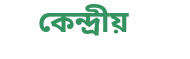কেন্দ্রীয়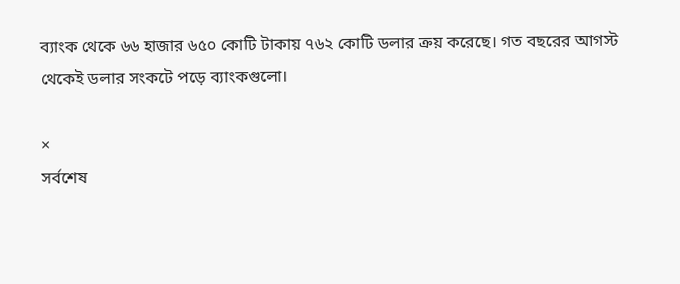ব্যাংক থেকে ৬৬ হাজার ৬৫০ কোটি টাকায় ৭৬২ কোটি ডলার ক্রয় করেছে। গত বছরের আগস্ট থেকেই ডলার সংকটে পড়ে ব্যাংকগুলো।

×
সর্বশেষ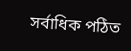সর্বাধিক পঠিত